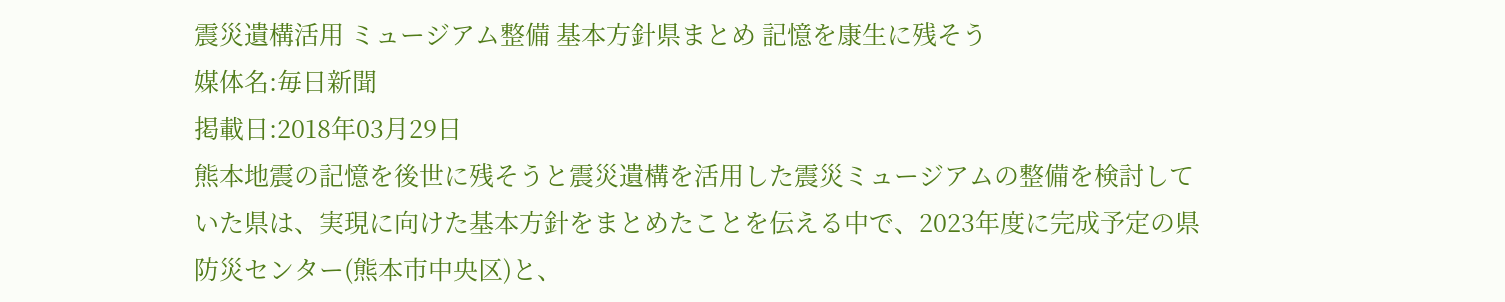震災遺構活用 ミュージアム整備 基本方針県まとめ 記憶を康生に残そう
媒体名:毎日新聞
掲載日:2018年03月29日
熊本地震の記憶を後世に残そうと震災遺構を活用した震災ミュージアムの整備を検討していた県は、実現に向けた基本方針をまとめたことを伝える中で、2023年度に完成予定の県防災センター(熊本市中央区)と、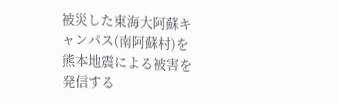被災した東海大阿蘇キャンパス(南阿蘇村)を熊本地震による被害を発信する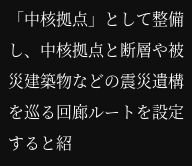「中核拠点」として整備し、中核拠点と断層や被災建築物などの震災遺構を巡る回廊ルートを設定すると紹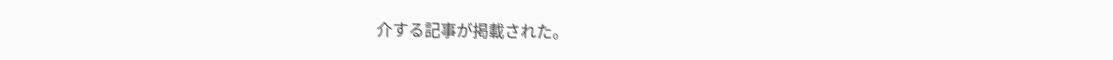介する記事が掲載された。